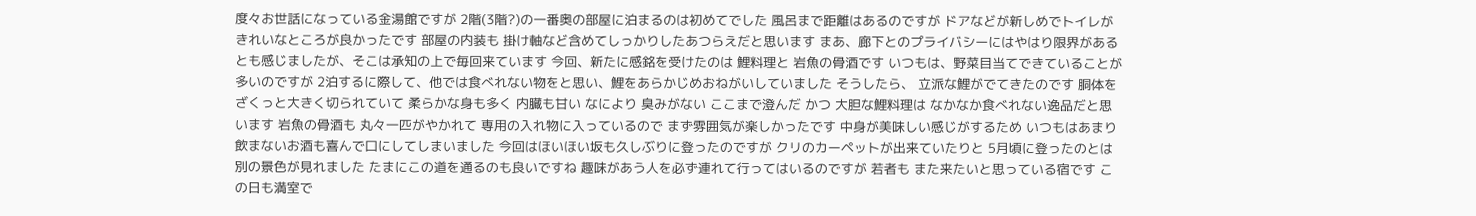度々お世話になっている金湯館ですが 2階(3階?)の一番奥の部屋に泊まるのは初めてでした 風呂まで距離はあるのですが ドアなどが新しめでトイレがきれいなところが良かったです 部屋の内装も 掛け軸など含めてしっかりしたあつらえだと思います まあ、廊下とのプライバシーにはやはり限界があるとも感じましたが、そこは承知の上で毎回来ています 今回、新たに感銘を受けたのは 鯉料理と 岩魚の骨酒です いつもは、野菜目当てできていることが多いのですが 2泊するに際して、他では食べれない物をと思い、鯉をあらかじめおねがいしていました そうしたら、 立派な鯉がでてきたのです 胴体をざくっと大きく切られていて 柔らかな身も多く 内臓も甘い なにより 臭みがない ここまで澄んだ かつ 大胆な鯉料理は なかなか食べれない逸品だと思います 岩魚の骨酒も 丸々一匹がやかれて 専用の入れ物に入っているので まず雰囲気が楽しかったです 中身が美味しい感じがするため いつもはあまり飲まないお酒も喜んで口にしてしまいました 今回はほいほい坂も久しぶりに登ったのですが クリのカーペットが出来ていたりと 5月頃に登ったのとは別の景色が見れました たまにこの道を通るのも良いですね 趣味があう人を必ず連れて行ってはいるのですが 若者も また来たいと思っている宿です この日も満室で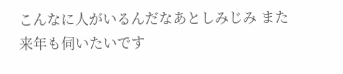こんなに人がいるんだなあとしみじみ また来年も伺いたいです